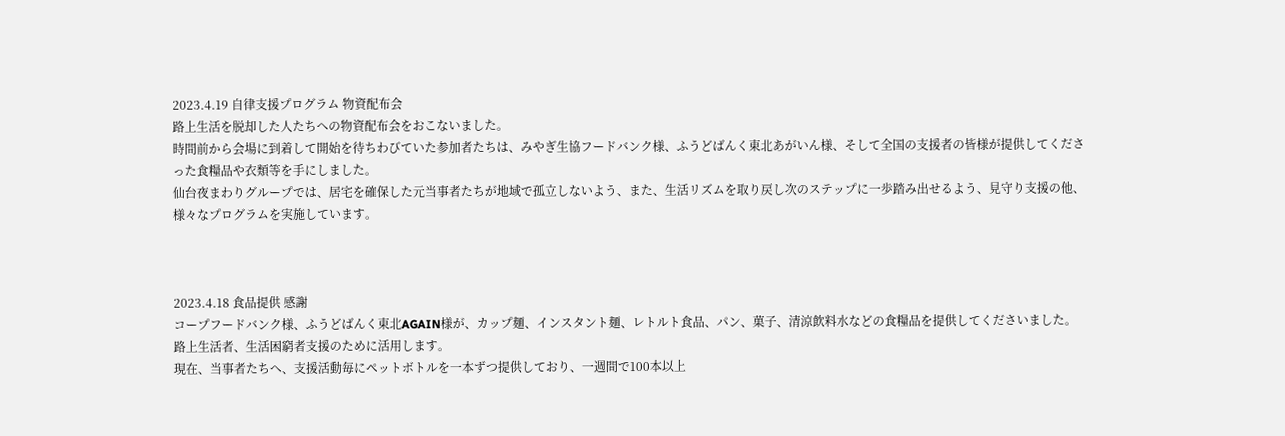2023.4.19 自律支援プログラム 物資配布会
路上生活を脱却した人たちへの物資配布会をおこないました。
時間前から会場に到着して開始を待ちわびていた参加者たちは、みやぎ生協フードバンク様、ふうどばんく東北あがいん様、そして全国の支援者の皆様が提供してくださった食糧品や衣類等を手にしました。
仙台夜まわりグループでは、居宅を確保した元当事者たちが地域で孤立しないよう、また、生活リズムを取り戻し次のステップに一歩踏み出せるよう、見守り支援の他、様々なプログラムを実施しています。



2023.4.18 食品提供 感謝
コープフードバンク様、ふうどばんく東北AGAIN様が、カップ麺、インスタント麺、レトルト食品、パン、菓子、清涼飲料水などの食糧品を提供してくださいました。
路上生活者、生活困窮者支援のために活用します。
現在、当事者たちへ、支援活動毎にペットボトルを一本ずつ提供しており、一週間で100本以上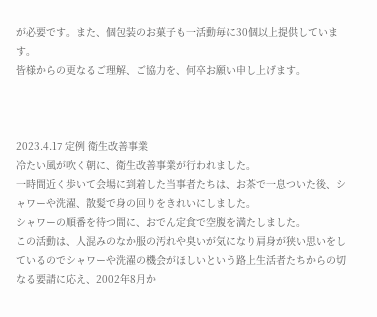が必要です。また、個包装のお菓子も一活動毎に30個以上提供しています。
皆様からの更なるご理解、ご協力を、何卒お願い申し上げます。



2023.4.17 定例 衛生改善事業
冷たい風が吹く朝に、衛生改善事業が行われました。
一時間近く歩いて会場に到着した当事者たちは、お茶で一息ついた後、シャワーや洗濯、散髪で身の回りをきれいにしました。
シャワーの順番を待つ間に、おでん定食で空腹を満たしました。
この活動は、人混みのなか服の汚れや臭いが気になり肩身が狭い思いをしているのでシャワーや洗濯の機会がほしいという路上生活者たちからの切なる要請に応え、2002年8月か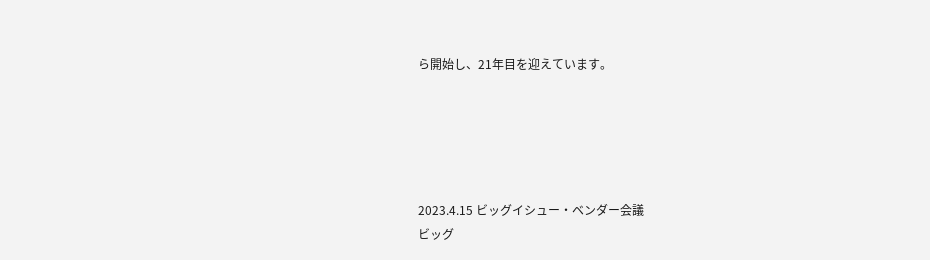ら開始し、21年目を迎えています。





2023.4.15 ビッグイシュー・ベンダー会議
ビッグ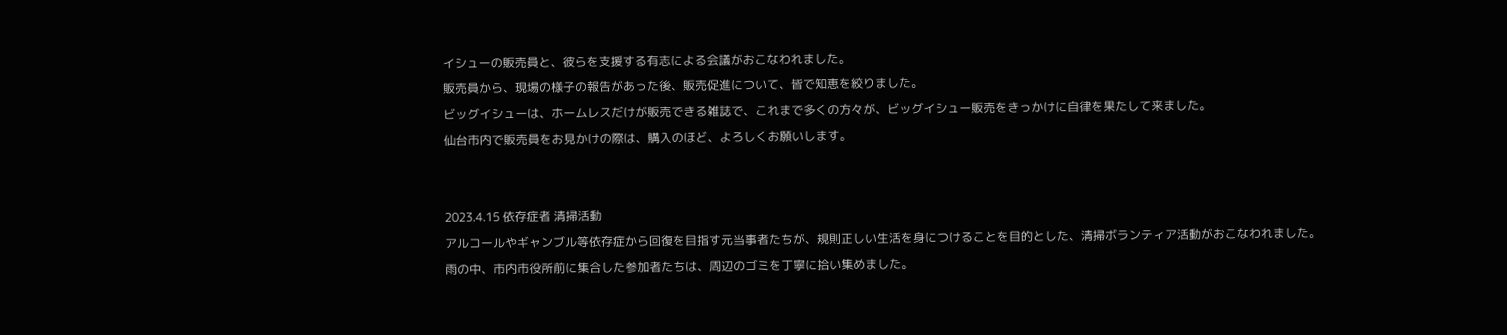イシューの販売員と、彼らを支援する有志による会議がおこなわれました。
販売員から、現場の様子の報告があった後、販売促進について、皆で知恵を絞りました。
ビッグイシューは、ホームレスだけが販売できる雑誌で、これまで多くの方々が、ビッグイシュー販売をきっかけに自律を果たして来ました。
仙台市内で販売員をお見かけの際は、購入のほど、よろしくお願いします。


2023.4.15 依存症者 清掃活動
アルコールやギャンブル等依存症から回復を目指す元当事者たちが、規則正しい生活を身につけることを目的とした、清掃ボランティア活動がおこなわれました。
雨の中、市内市役所前に集合した参加者たちは、周辺のゴミを丁寧に拾い集めました。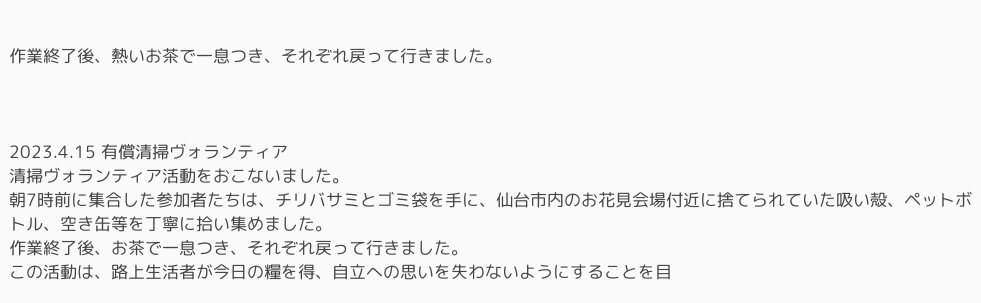作業終了後、熱いお茶で一息つき、それぞれ戻って行きました。



2023.4.15 有償清掃ヴォランティア
清掃ヴォランティア活動をおこないました。
朝7時前に集合した参加者たちは、チリバサミとゴミ袋を手に、仙台市内のお花見会場付近に捨てられていた吸い殻、ペットボトル、空き缶等を丁寧に拾い集めました。
作業終了後、お茶で一息つき、それぞれ戻って行きました。
この活動は、路上生活者が今日の糧を得、自立への思いを失わないようにすることを目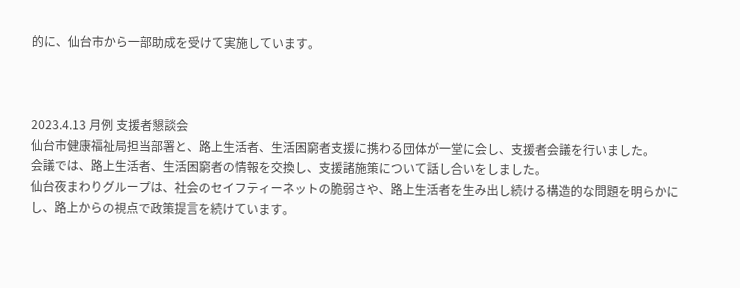的に、仙台市から一部助成を受けて実施しています。



2023.4.13 月例 支援者懇談会
仙台市健康福祉局担当部署と、路上生活者、生活困窮者支援に携わる団体が一堂に会し、支援者会議を行いました。
会議では、路上生活者、生活困窮者の情報を交換し、支援諸施策について話し合いをしました。
仙台夜まわりグループは、社会のセイフティーネットの脆弱さや、路上生活者を生み出し続ける構造的な問題を明らかにし、路上からの視点で政策提言を続けています。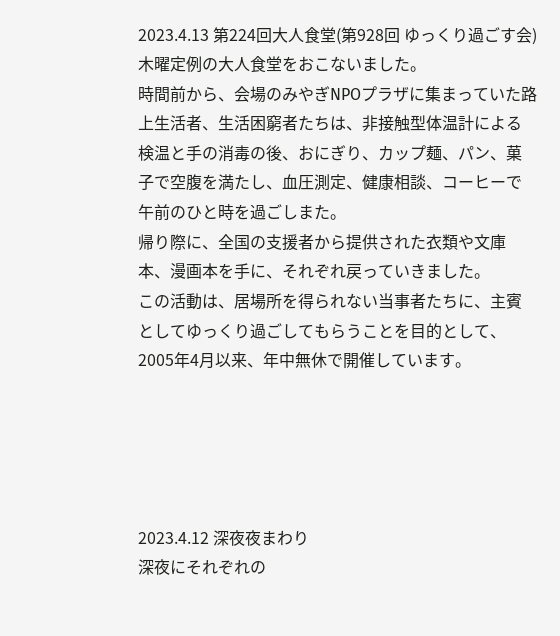2023.4.13 第224回大人食堂(第928回 ゆっくり過ごす会)
木曜定例の大人食堂をおこないました。
時間前から、会場のみやぎNPOプラザに集まっていた路上生活者、生活困窮者たちは、非接触型体温計による検温と手の消毒の後、おにぎり、カップ麺、パン、菓子で空腹を満たし、血圧測定、健康相談、コーヒーで午前のひと時を過ごしまた。
帰り際に、全国の支援者から提供された衣類や文庫本、漫画本を手に、それぞれ戻っていきました。
この活動は、居場所を得られない当事者たちに、主賓としてゆっくり過ごしてもらうことを目的として、2005年4月以来、年中無休で開催しています。





2023.4.12 深夜夜まわり
深夜にそれぞれの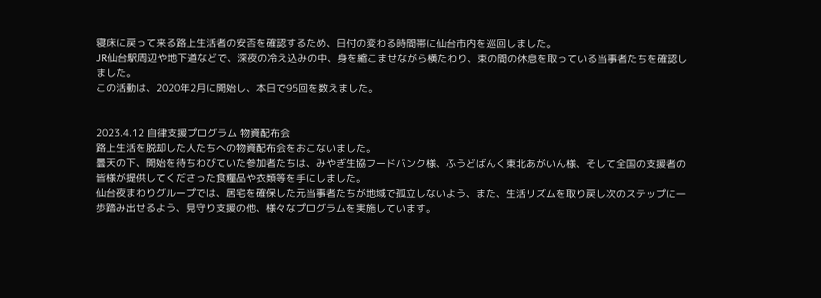寝床に戻って来る路上生活者の安否を確認するため、日付の変わる時間帯に仙台市内を巡回しました。
JR仙台駅周辺や地下道などで、深夜の冷え込みの中、身を縮こませながら横たわり、束の間の休息を取っている当事者たちを確認しました。
この活動は、2020年2月に開始し、本日で95回を数えました。


2023.4.12 自律支援プログラム 物資配布会
路上生活を脱却した人たちへの物資配布会をおこないました。
曇天の下、開始を待ちわびていた参加者たちは、みやぎ生協フードバンク様、ふうどばんく東北あがいん様、そして全国の支援者の皆様が提供してくださった食糧品や衣類等を手にしました。
仙台夜まわりグループでは、居宅を確保した元当事者たちが地域で孤立しないよう、また、生活リズムを取り戻し次のステップに一歩踏み出せるよう、見守り支援の他、様々なプログラムを実施しています。